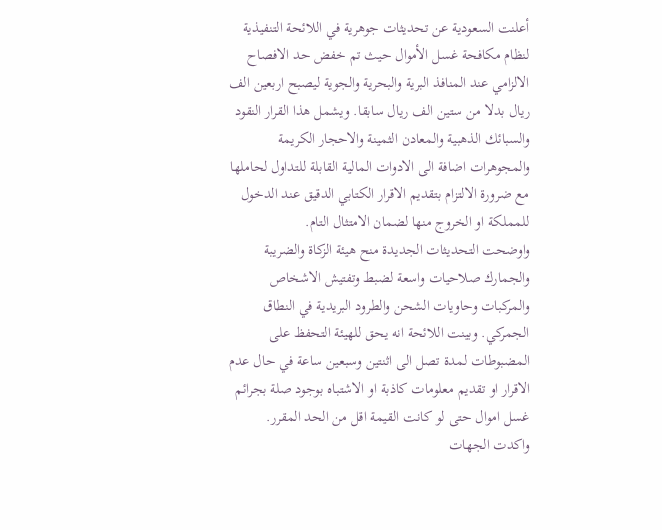أعلنت السعودية عن تحديثات جوهرية في اللائحة التنفيذية لنظام مكافحة غسل الأموال حيث تم خفض حد الافصاح الالزامي عند المنافذ البرية والبحرية والجوية ليصبح اربعين الف ريال بدلا من ستين الف ريال سابقا. ويشمل هذا القرار النقود والسبائك الذهبية والمعادن الثمينة والاحجار الكريمة والمجوهرات اضافة الى الادوات المالية القابلة للتداول لحاملها مع ضرورة الالتزام بتقديم الاقرار الكتابي الدقيق عند الدخول للمملكة او الخروج منها لضمان الامتثال التام.
واوضحت التحديثات الجديدة منح هيئة الزكاة والضريبة والجمارك صلاحيات واسعة لضبط وتفتيش الاشخاص والمركبات وحاويات الشحن والطرود البريدية في النطاق الجمركي. وبينت اللائحة انه يحق للهيئة التحفظ على المضبوطات لمدة تصل الى اثنتين وسبعين ساعة في حال عدم الاقرار او تقديم معلومات كاذبة او الاشتباه بوجود صلة بجرائم غسل اموال حتى لو كانت القيمة اقل من الحد المقرر.
واكدت الجهات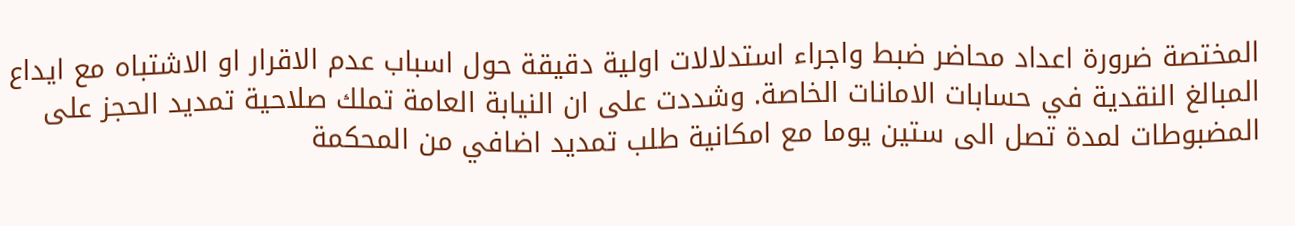المختصة ضرورة اعداد محاضر ضبط واجراء استدلالات اولية دقيقة حول اسباب عدم الاقرار او الاشتباه مع ايداع المبالغ النقدية في حسابات الامانات الخاصة. وشددت على ان النيابة العامة تملك صلاحية تمديد الحجز على المضبوطات لمدة تصل الى ستين يوما مع امكانية طلب تمديد اضافي من المحكمة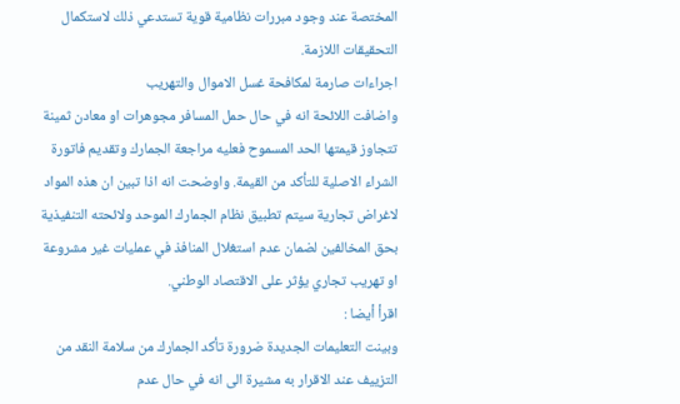المختصة عند وجود مبررات نظامية قوية تستدعي ذلك لاستكمال التحقيقات اللازمة.
اجراءات صارمة لمكافحة غسل الاموال والتهريب
واضافت اللائحة انه في حال حمل المسافر مجوهرات او معادن ثمينة تتجاوز قيمتها الحد المسموح فعليه مراجعة الجمارك وتقديم فاتورة الشراء الاصلية للتأكد من القيمة. واوضحت انه اذا تبين ان هذه المواد لاغراض تجارية سيتم تطبيق نظام الجمارك الموحد ولائحته التنفيذية بحق المخالفين لضمان عدم استغلال المنافذ في عمليات غير مشروعة او تهريب تجاري يؤثر على الاقتصاد الوطني.
اقرأ أيضا :
وبينت التعليمات الجديدة ضرورة تأكد الجمارك من سلامة النقد من التزييف عند الاقرار به مشيرة الى انه في حال عدم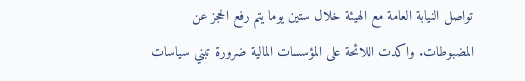تواصل النيابة العامة مع الهيئة خلال ستين يوما يتم رفع الحجز عن المضبوطات. واكدت اللائحة على المؤسسات المالية ضرورة تبني سياسات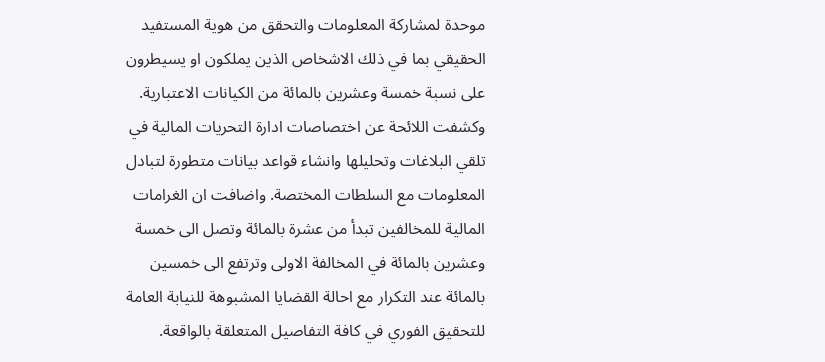موحدة لمشاركة المعلومات والتحقق من هوية المستفيد الحقيقي بما في ذلك الاشخاص الذين يملكون او يسيطرون على نسبة خمسة وعشرين بالمائة من الكيانات الاعتبارية.
وكشفت اللائحة عن اختصاصات ادارة التحريات المالية في تلقي البلاغات وتحليلها وانشاء قواعد بيانات متطورة لتبادل المعلومات مع السلطات المختصة. واضافت ان الغرامات المالية للمخالفين تبدأ من عشرة بالمائة وتصل الى خمسة وعشرين بالمائة في المخالفة الاولى وترتفع الى خمسين بالمائة عند التكرار مع احالة القضايا المشبوهة للنيابة العامة للتحقيق الفوري في كافة التفاصيل المتعلقة بالواقعة.